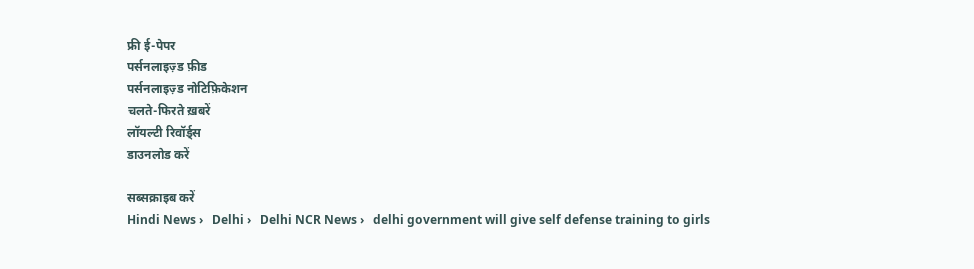फ्री ई-पेपर
पर्सनलाइज़्ड फ़ीड
पर्सनलाइज़्ड नोटिफ़िकेशन
चलते-फिरते ख़बरें
लॉयल्टी रिवॉर्ड्स
डाउनलोड करें

सब्सक्राइब करें
Hindi News ›   Delhi ›   Delhi NCR News ›   delhi government will give self defense training to girls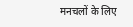मनचलों के लिए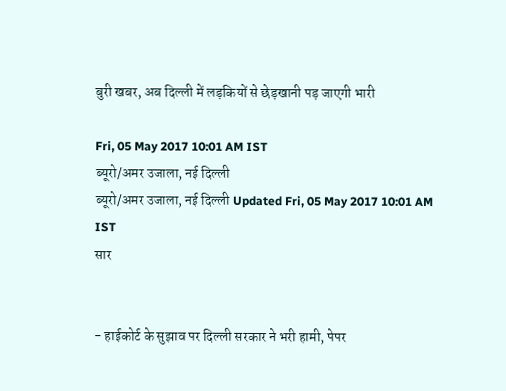बुरी खबर, अब दिल्ली में लड़कियों से छेड़खानी पड़ जाएगी भारी

Fri, 05 May 2017 10:01 AM IST
ब्यूरो/अमर उजाला, नई दिल्ली
ब्यूरो/अमर उजाला, नई दिल्ली Updated Fri, 05 May 2017 10:01 AM IST
सार


- हाईकोर्ट के सुझाव पर दिल्ली सरकार ने भरी हामी, पेपर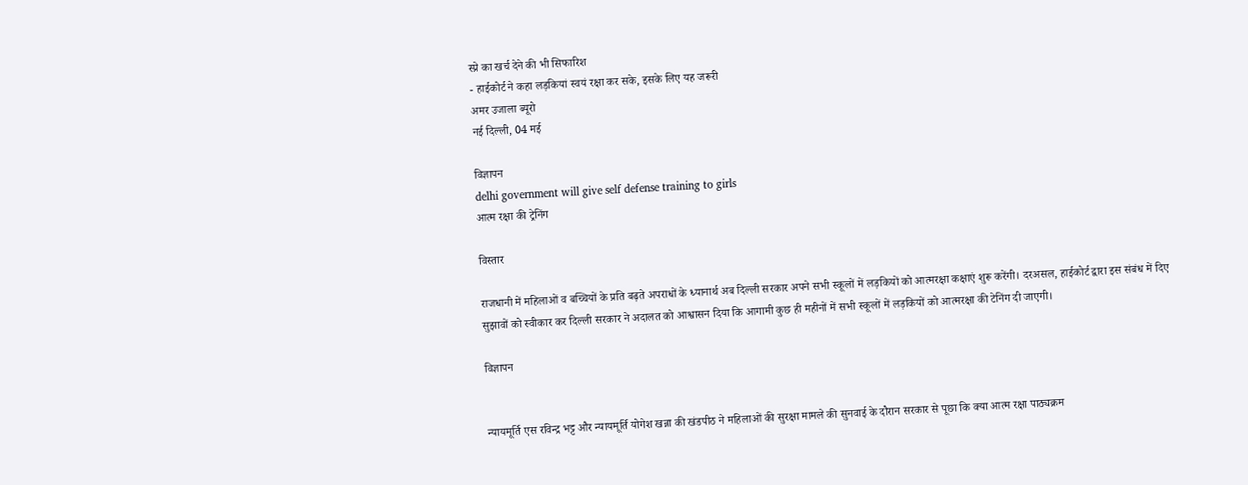स्प्रे का खर्च देने की भी सिफारिश
- हाईकोर्ट ने कहा लड़कियां स्वयं रक्षा कर सके, इसके लिए यह जरूरी
अमर उजाला ब्यूरो
नई दिल्ली, 04 मई

विज्ञापन
delhi government will give self defense training to girls
आत्म रक्षा की ट्रेनिंग

विस्तार

राजधानी में महिलाओं व बच्चियों के प्रति बढ़ते अपराधों के ध्यानार्थ अब दिल्ली सरकार अपने सभी स्कूलों में लड़कियों को आत्मरक्षा कक्षाएं शुरू करेंगी। दरअसल, हाईकोर्ट द्वारा इस संबंध में दिए सुझावों को स्वीकार कर दिल्ली सरकार ने अदालत को आश्वासन दिया कि आगामी कुछ ही महीनों में सभी स्कूलों में लड़कियों को आत्मरक्षा की टेनिंग दी जाएगी।

विज्ञापन


न्यायमूर्ति एस रविन्द्र भट्ट और न्यायमूर्ति योगेश खन्ना की खंडपीठ ने महिलाओं की सुरक्षा मामले की सुनवाई के दौरान सरकार से पूछा कि क्या आत्म रक्षा पाठ्यक्रम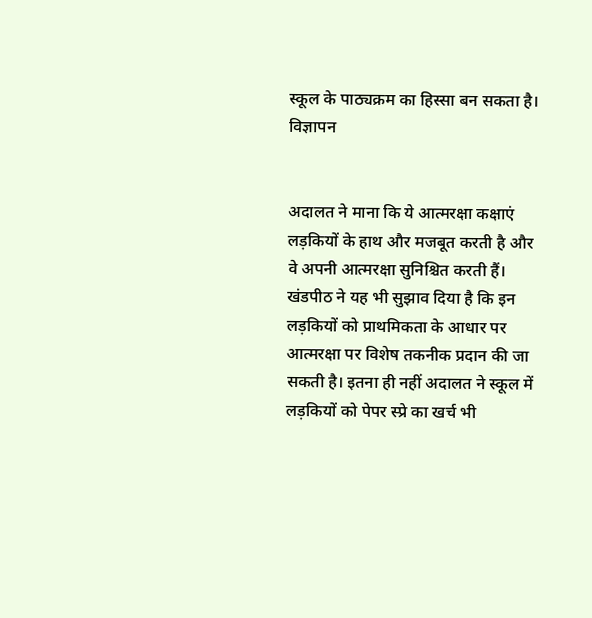स्कूल के पाठ्यक्रम का हिस्सा बन सकता है।
विज्ञापन


अदालत ने माना कि ये आत्मरक्षा कक्षाएं लड़कियों के हाथ और मजबूत करती है और वे अपनी आत्मरक्षा सुनिश्चित करती हैं। खंडपीठ ने यह भी सुझाव दिया है कि इन लड़कियों को प्राथमिकता के आधार पर आत्मरक्षा पर विशेष तकनीक प्रदान की जा सकती है। इतना ही नहीं अदालत ने स्कूल में लड़कियों को पेपर स्प्रे का खर्च भी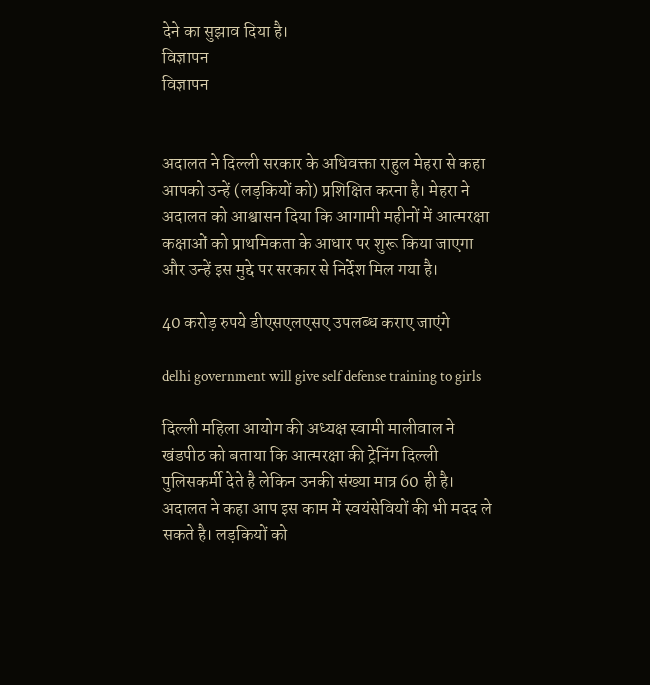देने का सुझाव दिया है।
विज्ञापन
विज्ञापन


अदालत ने दिल्ली सरकार के अधिवक्ता राहुल मेहरा से कहा आपको उन्हें (लड़कियों को) प्रशिक्षित करना है। मेहरा ने अदालत को आश्वासन दिया कि आगामी महीनों में आत्मरक्षा कक्षाओं को प्राथमिकता के आधार पर शुरू किया जाएगा और उन्हें इस मुद्दे पर सरकार से निर्देश मिल गया है।

40 करोड़ रुपये डीएसएलएसए उपलब्ध कराए जाएंगे

delhi government will give self defense training to girls

दिल्ली महिला आयोग की अध्यक्ष स्वामी मालीवाल ने खंडपीठ को बताया कि आत्मरक्षा की ट्रेनिंग दिल्ली पुलिसकर्मी देते है लेकिन उनकी संख्या मात्र 60 ही है। अदालत ने कहा आप इस काम में स्वयंसेवियों की भी मदद ले सकते है। लड़कियों को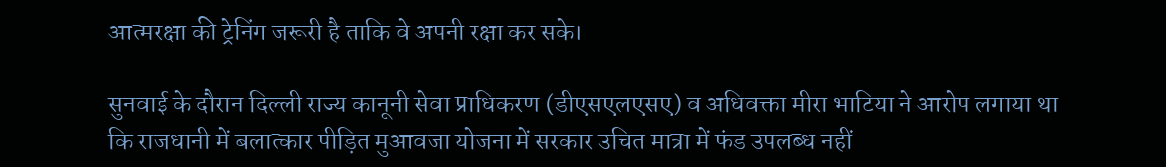आत्मरक्षा की ट्रेनिंग जरूरी है ताकि वे अपनी रक्षा कर सके।

सुनवाई के दौरान दिल्ली राज्य कानूनी सेवा प्राधिकरण (डीएसएलएसए) व अधिवक्ता मीरा भाटिया ने आरोप लगाया था कि राजधानी में बलात्कार पीड़ित मुआवजा योजना में सरकार उचित मात्रा में फंड उपलब्ध नहीं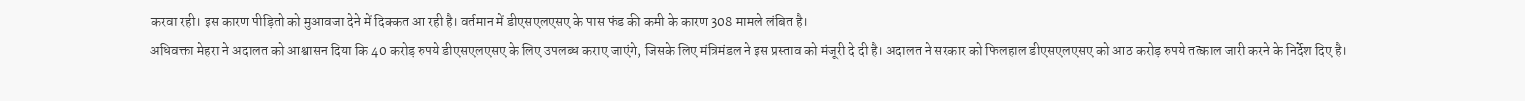करवा रही। इस कारण पीड़ितो को मुआवजा देने में दिक्कत आ रही है। वर्तमान में डीएसएलएसए के पास फंड की कमी के कारण 308 मामले लंबित है।
अधिवक्ता मेहरा ने अदालत को आश्वासन दिया कि 40 करोड़ रुपये डीएसएलएसए के लिए उपलब्ध कराए जाएंगे, जिसके लिए मंत्रिमंडल ने इस प्रस्ताव को मंजूरी दे दी है। अदालत ने सरकार को फिलहाल डीएसएलएसए को आठ करोड़ रुपये तत्काल जारी करने के निर्देश दिए है।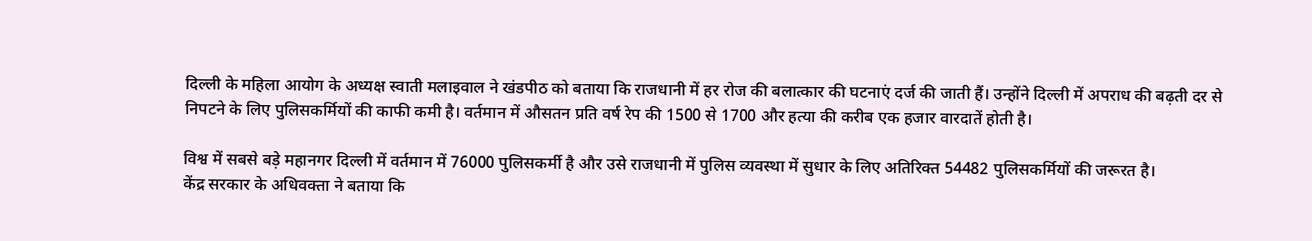दिल्ली के महिला आयोग के अध्यक्ष स्वाती मलाइवाल ने खंडपीठ को बताया कि राजधानी में हर रोज की बलात्कार की घटनाएं दर्ज की जाती हैं। उन्होंने दिल्ली में अपराध की बढ़ती दर से निपटने के लिए पुलिसकर्मियों की काफी कमी है। वर्तमान में औसतन प्रति वर्ष रेप की 1500 से 1700 और हत्या की करीब एक हजार वारदातें होती है।

विश्व में सबसे बड़े महानगर दिल्ली में वर्तमान में 76000 पुलिसकर्मी है और उसे राजधानी में पुलिस व्यवस्था में सुधार के लिए अतिरिक्त 54482 पुलिसकर्मियों की जरूरत है।
केंद्र सरकार के अधिवक्ता ने बताया कि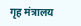गृह मंत्रालय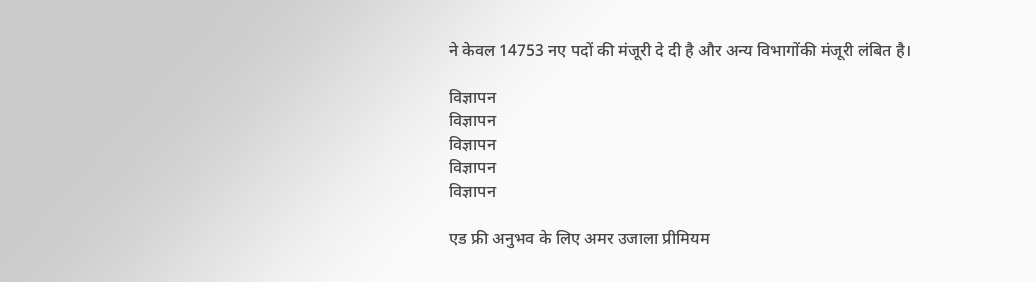ने केवल 14753 नए पदों की मंजूरी दे दी है और अन्य विभागोंकी मंजूरी लंबित है।

विज्ञापन
विज्ञापन
विज्ञापन
विज्ञापन
विज्ञापन

एड फ्री अनुभव के लिए अमर उजाला प्रीमियम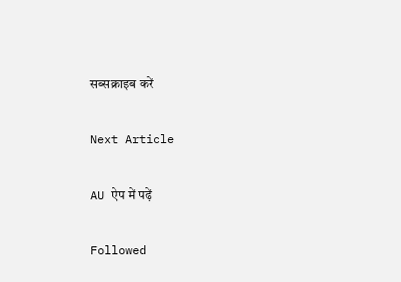सब्सक्राइब करें

Next Article

AU ऐप में पढ़ें

Followed